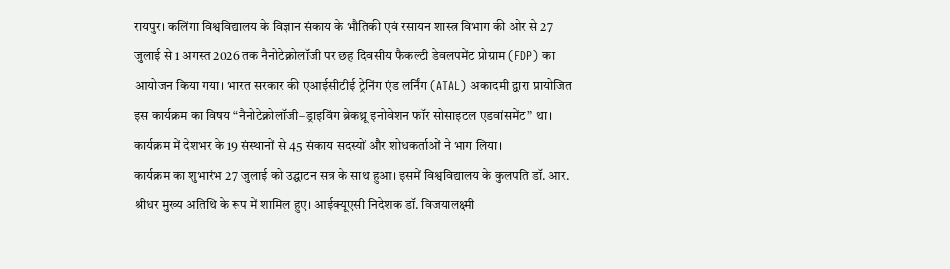रायपुर। कलिंगा विश्वविद्यालय के विज्ञान संकाय के भौतिकी एवं रसायन शास्त्र विभाग की ओर से 27 जुलाई से 1 अगस्त 2026 तक नैनोटेक्नोलॉजी पर छह दिवसीय फैकल्टी डेवलपमेंट प्रोग्राम (FDP) का आयोजन किया गया। भारत सरकार की एआईसीटीई ट्रेनिंग एंड लर्निंग (ATAL) अकादमी द्वारा प्रायोजित इस कार्यक्रम का विषय “नैनोटेक्नोलॉजी–ड्राइविंग ब्रेकथ्रू इनोवेशन फॉर सोसाइटल एडवांसमेंट” था। कार्यक्रम में देशभर के 19 संस्थानों से 45 संकाय सदस्यों और शोधकर्ताओं ने भाग लिया।
कार्यक्रम का शुभारंभ 27 जुलाई को उद्घाटन सत्र के साथ हुआ। इसमें विश्वविद्यालय के कुलपति डॉ. आर. श्रीधर मुख्य अतिथि के रूप में शामिल हुए। आईक्यूएसी निदेशक डॉ. विजयालक्ष्मी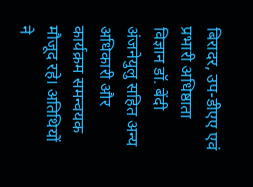बिरादर, उप-डीएए एवं प्रभारी अधिष्ठाता विज्ञान डॉ. बेंदी अंजनेयुलु सहित अन्य अधिकारी और कार्यक्रम समन्वयक मौजूद रहे। अतिथियों ने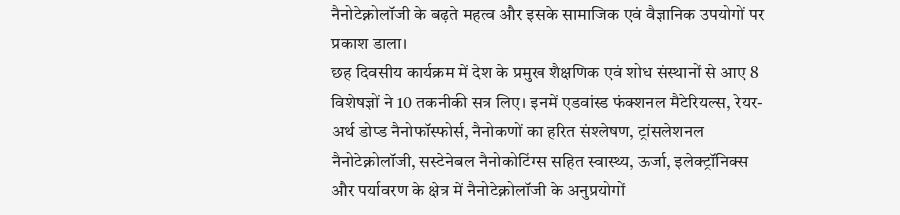नैनोटेक्नोलॉजी के बढ़ते महत्व और इसके सामाजिक एवं वैज्ञानिक उपयोगों पर प्रकाश डाला।
छह दिवसीय कार्यक्रम में देश के प्रमुख शैक्षणिक एवं शोध संस्थानों से आए 8 विशेषज्ञों ने 10 तकनीकी सत्र लिए। इनमें एडवांस्ड फंक्शनल मैटेरियल्स, रेयर-अर्थ डोप्ड नैनोफॉस्फोर्स, नैनोकणों का हरित संश्लेषण, ट्रांसलेशनल नैनोटेक्नोलॉजी, सस्टेनेबल नैनोकोटिंग्स सहित स्वास्थ्य, ऊर्जा, इलेक्ट्रॉनिक्स और पर्यावरण के क्षेत्र में नैनोटेक्नोलॉजी के अनुप्रयोगों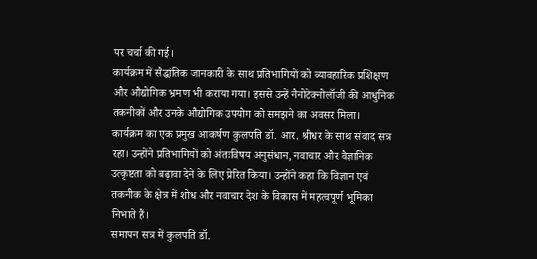पर चर्चा की गई।
कार्यक्रम में सैद्धांतिक जानकारी के साथ प्रतिभागियों को व्यावहारिक प्रशिक्षण और औद्योगिक भ्रमण भी कराया गया। इससे उन्हें नैनोटेक्नोलॉजी की आधुनिक तकनीकों और उनके औद्योगिक उपयोग को समझने का अवसर मिला।
कार्यक्रम का एक प्रमुख आकर्षण कुलपति डॉ. आर. श्रीधर के साथ संवाद सत्र रहा। उन्होंने प्रतिभागियों को अंतःविषय अनुसंधान, नवाचार और वैज्ञानिक उत्कृष्टता को बढ़ावा देने के लिए प्रेरित किया। उन्होंने कहा कि विज्ञान एवं तकनीक के क्षेत्र में शोध और नवाचार देश के विकास में महत्वपूर्ण भूमिका निभाते हैं।
समापन सत्र में कुलपति डॉ.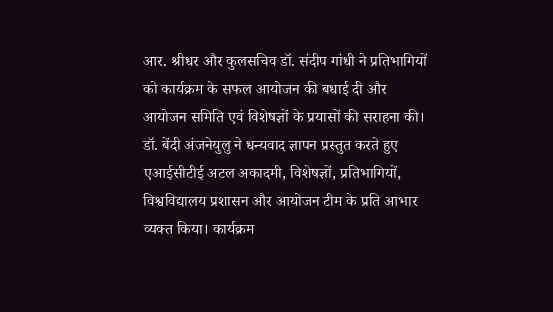आर. श्रीधर और कुलसचिव डॉ. संदीप गांधी ने प्रतिभागियों को कार्यक्रम के सफल आयोजन की बधाई दी और आयोजन समिति एवं विशेषज्ञों के प्रयासों की सराहना की।
डॉ. बेंदी अंजनेयुलु ने धन्यवाद ज्ञापन प्रस्तुत करते हुए एआईसीटीई अटल अकादमी, विशेषज्ञों, प्रतिभागियों, विश्वविद्यालय प्रशासन और आयोजन टीम के प्रति आभार व्यक्त किया। कार्यक्रम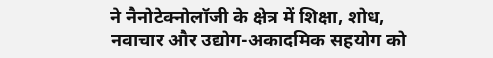ने नैनोटेक्नोलॉजी के क्षेत्र में शिक्षा, शोध, नवाचार और उद्योग-अकादमिक सहयोग को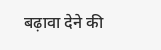बढ़ावा देने की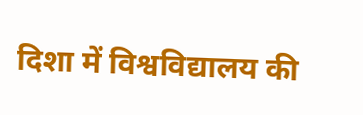दिशा में विश्वविद्यालय की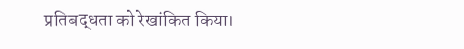प्रतिबद्धता को रेखांकित किया।